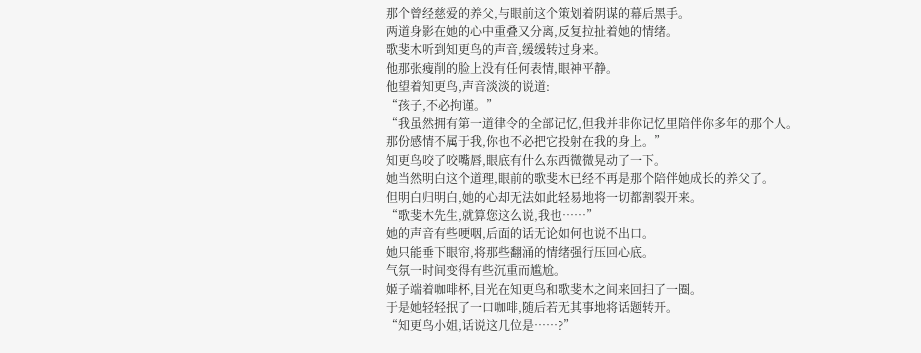那个曾经慈爱的养父,与眼前这个策划着阴谋的幕后黑手。
两道身影在她的心中重叠又分离,反复拉扯着她的情绪。
歌斐木听到知更鸟的声音,缓缓转过身来。
他那张瘦削的脸上没有任何表情,眼神平静。
他望着知更鸟,声音淡淡的说道:
“孩子,不必拘谨。”
“我虽然拥有第一道律令的全部记忆,但我并非你记忆里陪伴你多年的那个人。
那份感情不属于我,你也不必把它投射在我的身上。”
知更鸟咬了咬嘴唇,眼底有什么东西微微晃动了一下。
她当然明白这个道理,眼前的歌斐木已经不再是那个陪伴她成长的养父了。
但明白归明白,她的心却无法如此轻易地将一切都割裂开来。
“歌斐木先生,就算您这么说,我也……”
她的声音有些哽咽,后面的话无论如何也说不出口。
她只能垂下眼帘,将那些翻涌的情绪强行压回心底。
气氛一时间变得有些沉重而尴尬。
姬子端着咖啡杯,目光在知更鸟和歌斐木之间来回扫了一圈。
于是她轻轻抿了一口咖啡,随后若无其事地将话题转开。
“知更鸟小姐,话说这几位是……?”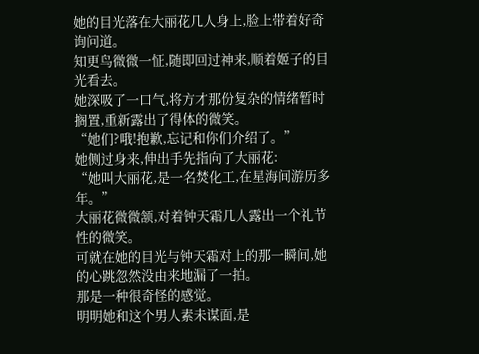她的目光落在大丽花几人身上,脸上带着好奇询问道。
知更鸟微微一怔,随即回过神来,顺着姬子的目光看去。
她深吸了一口气,将方才那份复杂的情绪暂时搁置,重新露出了得体的微笑。
“她们?哦!抱歉,忘记和你们介绍了。”
她侧过身来,伸出手先指向了大丽花:
“她叫大丽花,是一名焚化工,在星海间游历多年。”
大丽花微微颔,对着钟天霜几人露出一个礼节性的微笑。
可就在她的目光与钟天霜对上的那一瞬间,她的心跳忽然没由来地漏了一拍。
那是一种很奇怪的感觉。
明明她和这个男人素未谋面,是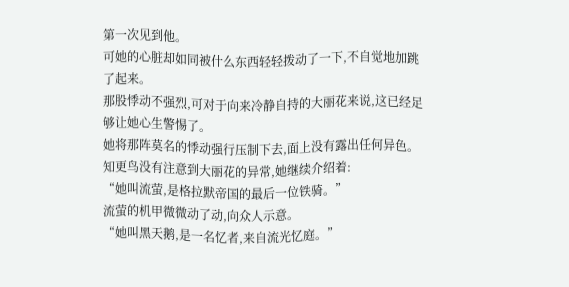第一次见到他。
可她的心脏却如同被什么东西轻轻拨动了一下,不自觉地加跳了起来。
那股悸动不强烈,可对于向来冷静自持的大丽花来说,这已经足够让她心生警惕了。
她将那阵莫名的悸动强行压制下去,面上没有露出任何异色。
知更鸟没有注意到大丽花的异常,她继续介绍着:
“她叫流萤,是格拉默帝国的最后一位铁骑。”
流萤的机甲微微动了动,向众人示意。
“她叫黑天鹅,是一名忆者,来自流光忆庭。”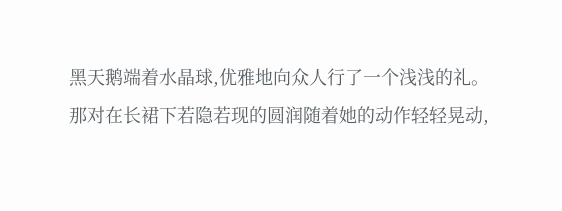黑天鹅端着水晶球,优雅地向众人行了一个浅浅的礼。
那对在长裙下若隐若现的圆润随着她的动作轻轻晃动,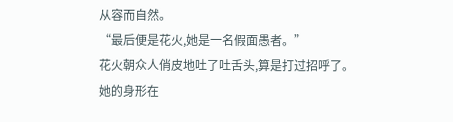从容而自然。
“最后便是花火,她是一名假面愚者。”
花火朝众人俏皮地吐了吐舌头,算是打过招呼了。
她的身形在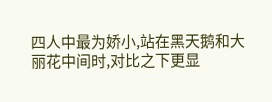四人中最为娇小,站在黑天鹅和大丽花中间时,对比之下更显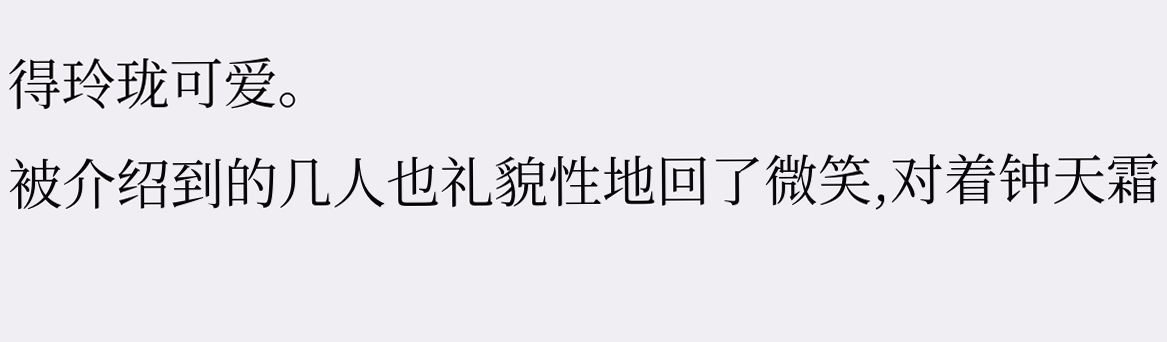得玲珑可爱。
被介绍到的几人也礼貌性地回了微笑,对着钟天霜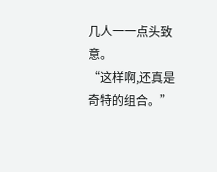几人一一点头致意。
“这样啊,还真是奇特的组合。”